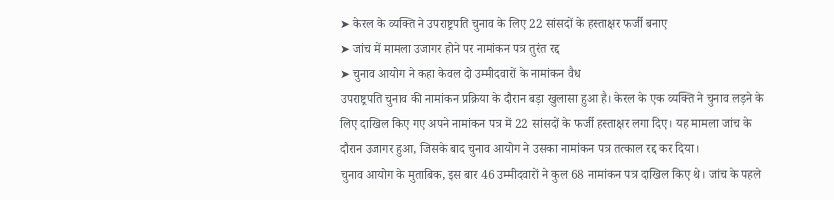➤ केरल के व्यक्ति ने उपराष्ट्रपति चुनाव के लिए 22 सांसदों के हस्ताक्षर फर्जी बनाए
➤ जांच में मामला उजागर होने पर नामांकन पत्र तुरंत रद्द
➤ चुनाव आयोग ने कहा केवल दो उम्मीदवारों के नामांकन वैध
उपराष्ट्रपति चुनाव की नामांकन प्रक्रिया के दौरान बड़ा खुलासा हुआ है। केरल के एक व्यक्ति ने चुनाव लड़ने के लिए दाखिल किए गए अपने नामांकन पत्र में 22 सांसदों के फर्जी हस्ताक्षर लगा दिए। यह मामला जांच के दौरान उजागर हुआ, जिसके बाद चुनाव आयोग ने उसका नामांकन पत्र तत्काल रद्द कर दिया।
चुनाव आयोग के मुताबिक, इस बार 46 उम्मीदवारों ने कुल 68 नामांकन पत्र दाखिल किए थे। जांच के पहले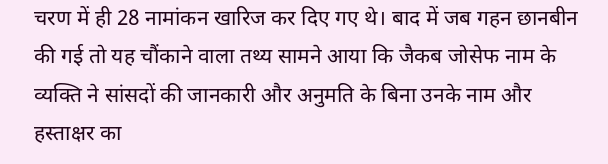चरण में ही 28 नामांकन खारिज कर दिए गए थे। बाद में जब गहन छानबीन की गई तो यह चौंकाने वाला तथ्य सामने आया कि जैकब जोसेफ नाम के व्यक्ति ने सांसदों की जानकारी और अनुमति के बिना उनके नाम और हस्ताक्षर का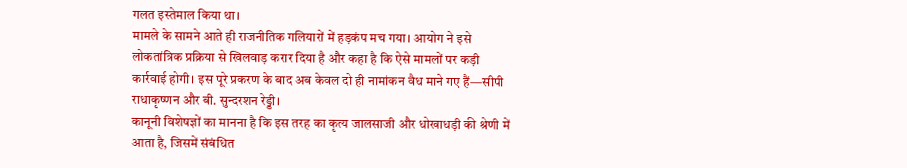गलत इस्तेमाल किया था।
मामले के सामने आते ही राजनीतिक गलियारों में हड़कंप मच गया। आयोग ने इसे लोकतांत्रिक प्रक्रिया से खिलवाड़ करार दिया है और कहा है कि ऐसे मामलों पर कड़ी कार्रवाई होगी। इस पूरे प्रकरण के बाद अब केवल दो ही नामांकन वैध माने गए हैं—सीपी राधाकृष्णन और बी. सुन्दरशन रेड्डी।
कानूनी विशेषज्ञों का मानना है कि इस तरह का कृत्य जालसाजी और धोखाधड़ी की श्रेणी में आता है, जिसमें संबंधित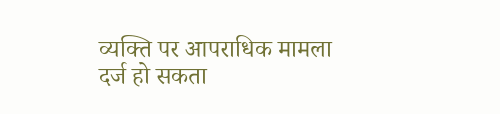व्यक्ति पर आपराधिक मामला दर्ज हो सकता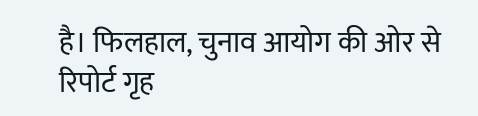है। फिलहाल, चुनाव आयोग की ओर से रिपोर्ट गृह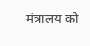मंत्रालय को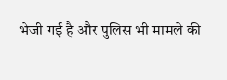भेजी गई है और पुलिस भी मामले की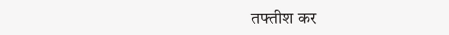तफ्तीश कर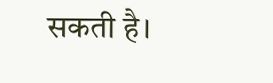सकती है।